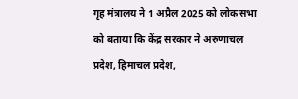गृह मंत्रालय ने 1 अप्रैल 2025 को लोकसभा को बताया कि केंद्र सरकार ने अरुणाचल प्रदेश, हिमाचल प्रदेश,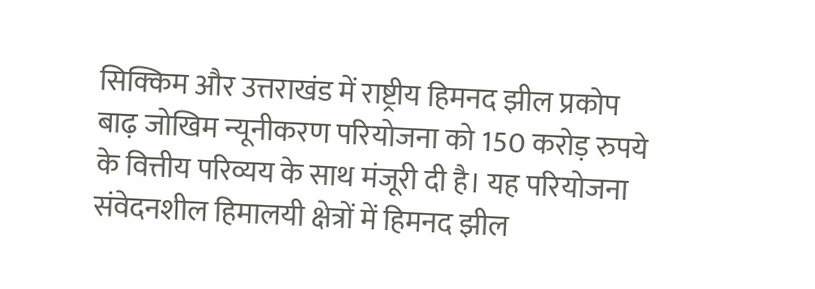सिक्किम और उत्तराखंड में राष्ट्रीय हिमनद झील प्रकोप बाढ़ जोखिम न्यूनीकरण परियोजना को 150 करोड़ रुपये के वित्तीय परिव्यय के साथ मंजूरी दी है। यह परियोजना संवेदनशील हिमालयी क्षेत्रों में हिमनद झील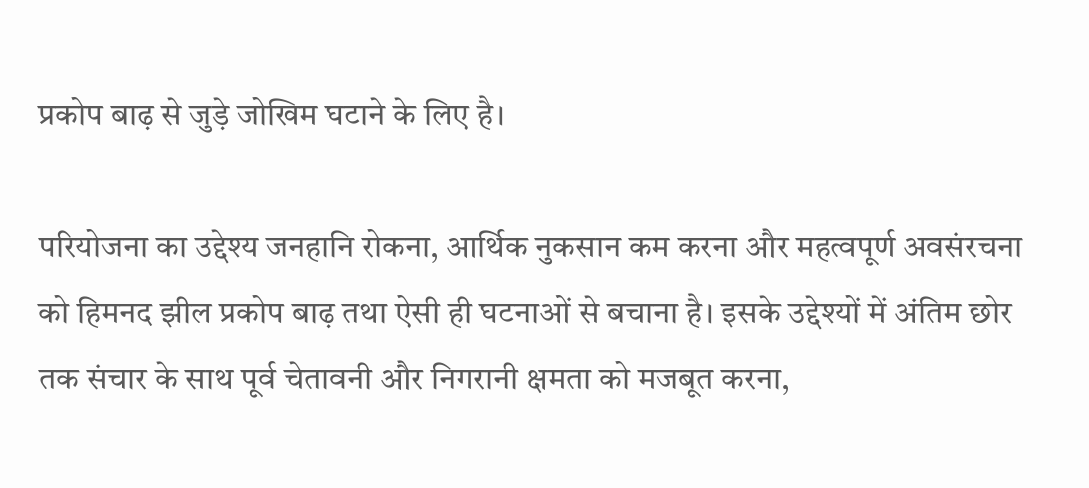प्रकोप बाढ़ से जुड़े जोखिम घटाने के लिए है।

परियोजना का उद्देश्य जनहानि रोकना, आर्थिक नुकसान कम करना और महत्वपूर्ण अवसंरचना को हिमनद झील प्रकोप बाढ़ तथा ऐसी ही घटनाओं से बचाना है। इसके उद्देश्यों में अंतिम छोर तक संचार के साथ पूर्व चेतावनी और निगरानी क्षमता को मजबूत करना,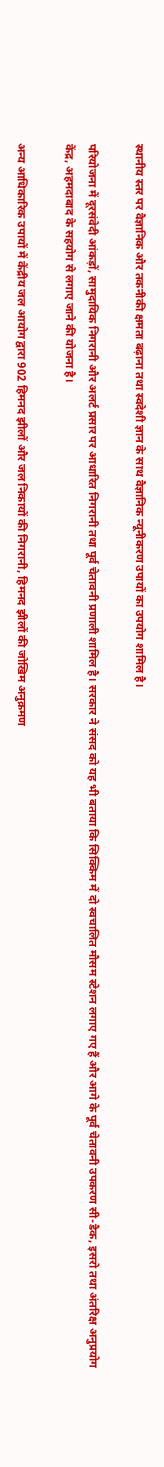स्थानीय स्तर पर वैज्ञानिक और तकनीकी क्षमता बढ़ाना तथा स्वदेशी ज्ञान के साथ वैज्ञानिक न्यूनीकरण उपायों का उपयोग शामिल है।

परियोजना में दूरसंवेदी आंकड़ों, सामुदायिक निगरानी और अलर्ट प्रसार पर आधारित निगरानी तथा पूर्व चेतावनी प्रणाली शामिल है। सरकार ने संसद को यह भी बताया कि सिक्किम में दो स्वचालित मौसम स्टेशन लगाए गए हैं और आगे के पूर्व चेतावनी उपकरण सी-डैक, इसरो तथा अंतरिक्ष अनुप्रयोग केंद्र, अहमदाबाद के सहयोग से लगाए जाने की योजना है।

अन्य आधिकारिक उपायों में केंद्रीय जल आयोग द्वारा 902 हिमनद झीलों और जल निकायों की निगरानी, हिमनद झीलों की जोखिम अनुक्रमण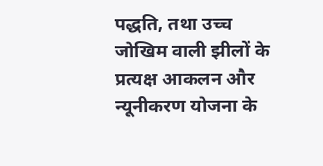पद्धति, तथा उच्च जोखिम वाली झीलों के प्रत्यक्ष आकलन और न्यूनीकरण योजना के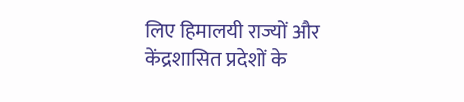लिए हिमालयी राज्यों और केंद्रशासित प्रदेशों के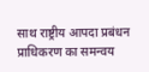साथ राष्ट्रीय आपदा प्रबंधन प्राधिकरण का समन्वय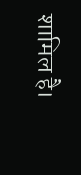शामिल है।